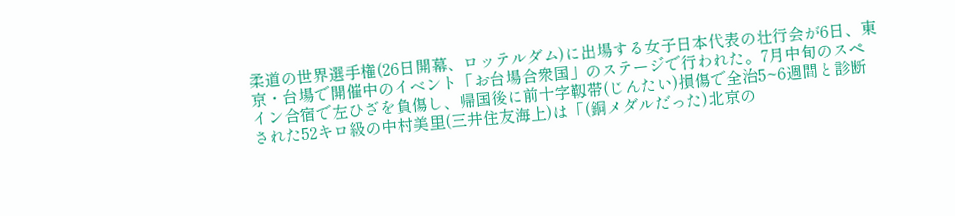柔道の世界選手権(26日開幕、ロッテルダム)に出場する女子日本代表の壮行会が6日、東京・台場で開催中のイベント「お台場合衆国」のステージで行われた。7月中旬のスペイン合宿で左ひざを負傷し、帰国後に前十字靱帯(じんたい)損傷で全治5~6週間と診断された52キロ級の中村美里(三井住友海上)は「(銅メダルだった)北京の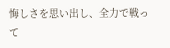悔しさを思い出し、全力で戦って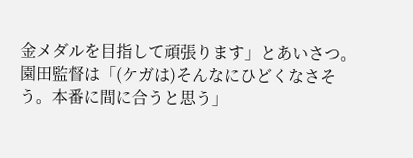金メダルを目指して頑張ります」とあいさつ。園田監督は「(ケガは)そんなにひどくなさそう。本番に間に合うと思う」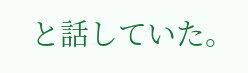と話していた。